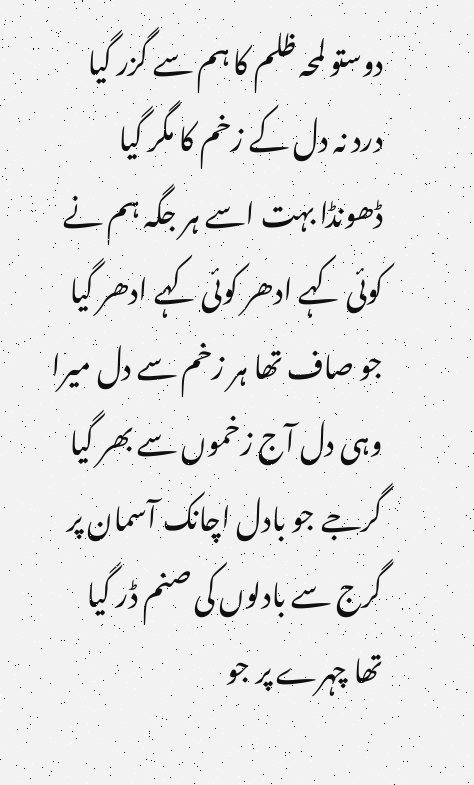دوستو لمحہ ظلم کا ہم سے گزر گیا
درد نہ دل کے زخم کا مگر گیا
ڈھونڈا بہت اسے ہر جگہ ہم نے
کوئی کہے ادھر کوئی کہے ادھر گیا
جو صاف تھا ہر زخم سے دل میرا
وہی دل آج زخموں سے بھر گیا
گرجے جو بادل اچانک آسمان پر
گرج سے بادلوں کی صنم ڈر گیا
تھا چہرے پر جو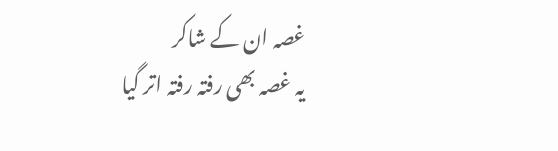غصہ ان کے شاکر
یہ غصہ بھی رفتہ رفتہ اتر گیا